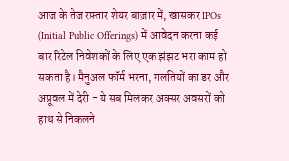आज के तेज रफ़्तार शेयर बाज़ार में, खासकर IPOs (Initial Public Offerings) में आवेदन करना कई बार रिटेल निवेशकों के लिए एक झंझट भरा काम हो सकता है। मैनुअल फॉर्म भरना, गलतियों का डर और अप्रूवल में देरी - ये सब मिलकर अक्सर अवसरों को हाथ से निकलने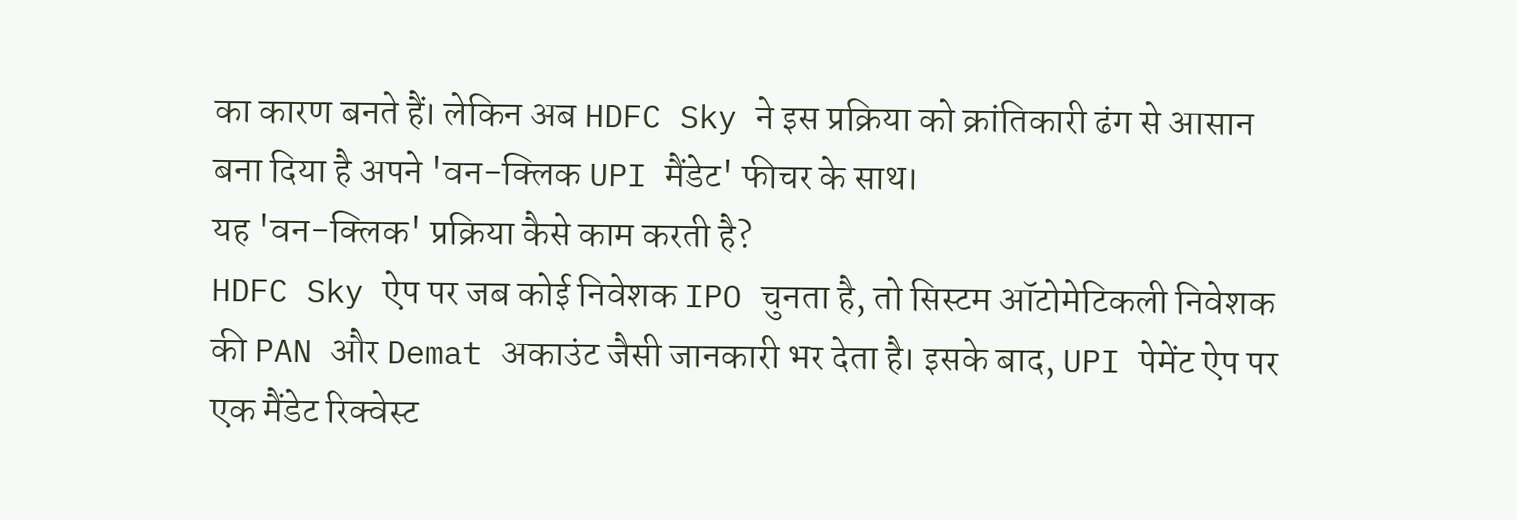का कारण बनते हैं। लेकिन अब HDFC Sky ने इस प्रक्रिया को क्रांतिकारी ढंग से आसान बना दिया है अपने 'वन-क्लिक UPI मैंडेट' फीचर के साथ।
यह 'वन-क्लिक' प्रक्रिया कैसे काम करती है?
HDFC Sky ऐप पर जब कोई निवेशक IPO चुनता है, तो सिस्टम ऑटोमेटिकली निवेशक की PAN और Demat अकाउंट जैसी जानकारी भर देता है। इसके बाद, UPI पेमेंट ऐप पर एक मैंडेट रिक्वेस्ट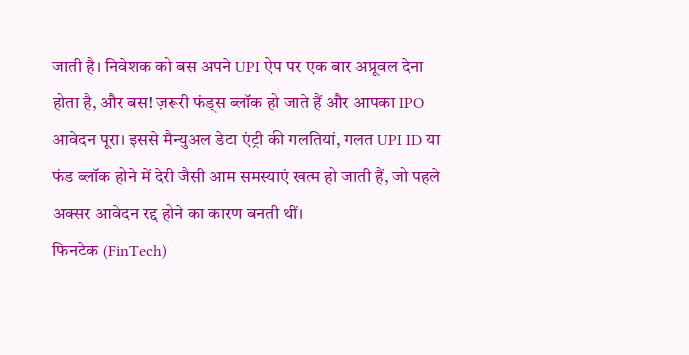जाती है। निवेशक को बस अपने UPI ऐप पर एक बार अप्रूवल देना होता है, और बस! ज़रूरी फंड्स ब्लॉक हो जाते हैं और आपका IPO आवेदन पूरा। इससे मैन्युअल डेटा एंट्री की गलतियां, गलत UPI ID या फंड ब्लॉक होने में देरी जैसी आम समस्याएं खत्म हो जाती हैं, जो पहले अक्सर आवेदन रद्द होने का कारण बनती थीं।
फिनटेक (FinTech)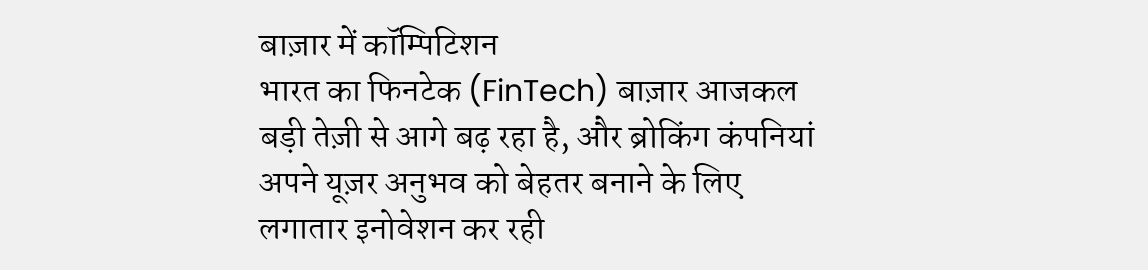बाज़ार में कॉम्पिटिशन
भारत का फिनटेक (FinTech) बाज़ार आजकल बड़ी तेज़ी से आगे बढ़ रहा है, और ब्रोकिंग कंपनियां अपने यूज़र अनुभव को बेहतर बनाने के लिए लगातार इनोवेशन कर रही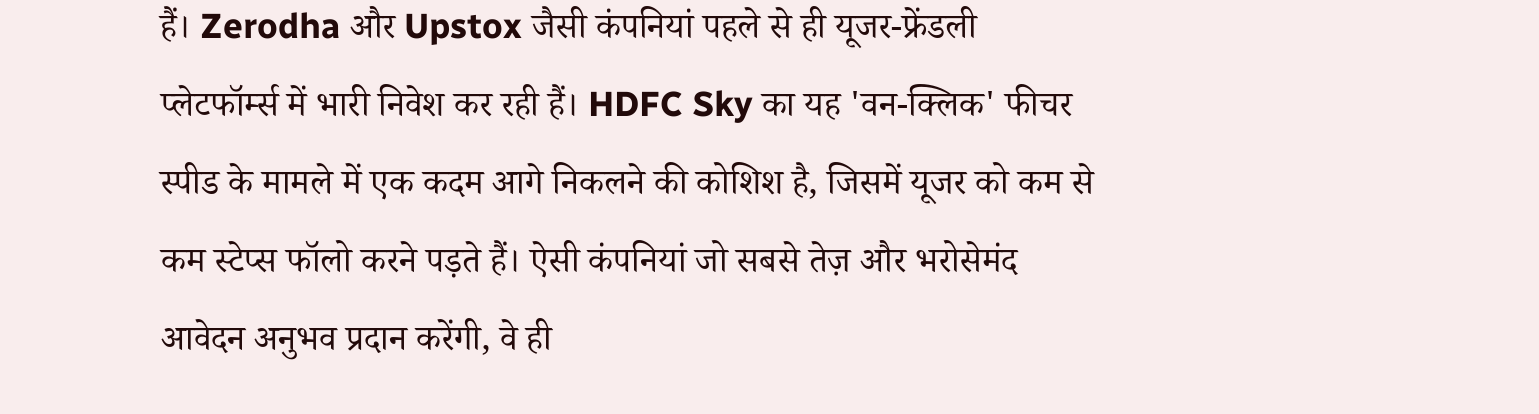हैं। Zerodha और Upstox जैसी कंपनियां पहले से ही यूजर-फ्रेंडली प्लेटफॉर्म्स में भारी निवेश कर रही हैं। HDFC Sky का यह 'वन-क्लिक' फीचर स्पीड के मामले में एक कदम आगे निकलने की कोशिश है, जिसमें यूजर को कम से कम स्टेप्स फॉलो करने पड़ते हैं। ऐसी कंपनियां जो सबसे तेज़ और भरोसेमंद आवेदन अनुभव प्रदान करेंगी, वे ही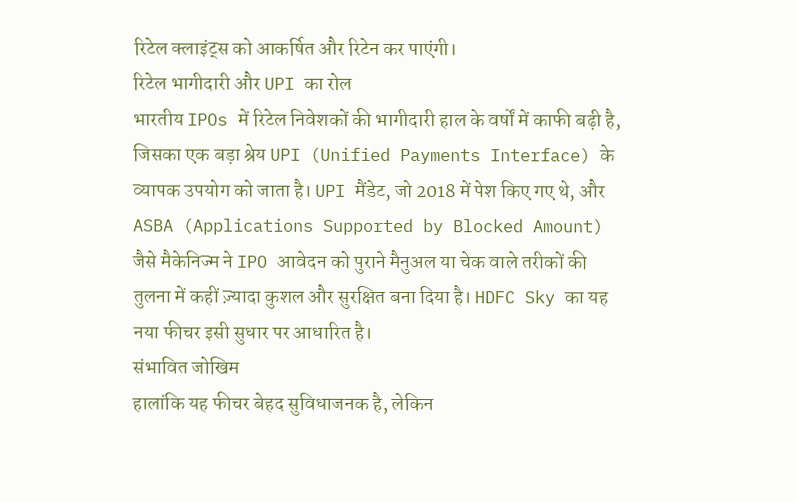रिटेल क्लाइंट्स को आकर्षित और रिटेन कर पाएंगी।
रिटेल भागीदारी और UPI का रोल
भारतीय IPOs में रिटेल निवेशकों की भागीदारी हाल के वर्षों में काफी बढ़ी है, जिसका एक बड़ा श्रेय UPI (Unified Payments Interface) के व्यापक उपयोग को जाता है। UPI मैंडेट, जो 2018 में पेश किए गए थे, और ASBA (Applications Supported by Blocked Amount) जैसे मैकेनिज्म ने IPO आवेदन को पुराने मैनुअल या चेक वाले तरीकों की तुलना में कहीं ज़्यादा कुशल और सुरक्षित बना दिया है। HDFC Sky का यह नया फीचर इसी सुधार पर आधारित है।
संभावित जोखिम
हालांकि यह फीचर बेहद सुविधाजनक है, लेकिन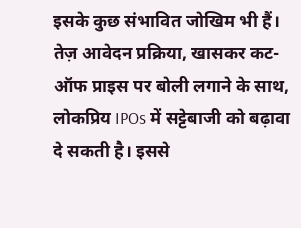इसके कुछ संभावित जोखिम भी हैं। तेज़ आवेदन प्रक्रिया, खासकर कट-ऑफ प्राइस पर बोली लगाने के साथ, लोकप्रिय IPOs में सट्टेबाजी को बढ़ावा दे सकती है। इससे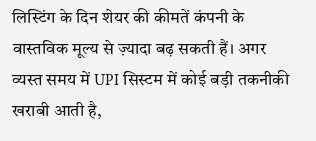लिस्टिंग के दिन शेयर की कीमतें कंपनी के वास्तविक मूल्य से ज़्यादा बढ़ सकती हैं। अगर व्यस्त समय में UPI सिस्टम में कोई बड़ी तकनीकी खराबी आती है,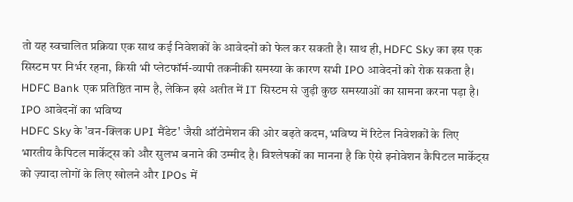तो यह स्वचालित प्रक्रिया एक साथ कई निवेशकों के आवेदनों को फेल कर सकती है। साथ ही, HDFC Sky का इस एक सिस्टम पर निर्भर रहना, किसी भी प्लेटफॉर्म-व्यापी तकनीकी समस्या के कारण सभी IPO आवेदनों को रोक सकता है। HDFC Bank एक प्रतिष्ठित नाम है, लेकिन इसे अतीत में IT सिस्टम से जुड़ी कुछ समस्याओं का सामना करना पड़ा है।
IPO आवेदनों का भविष्य
HDFC Sky के 'वन-क्लिक UPI मैंडेट' जैसी ऑटोमेशन की ओर बढ़ते कदम, भविष्य में रिटेल निवेशकों के लिए भारतीय कैपिटल मार्केट्स को और सुलभ बनाने की उम्मीद है। विश्लेषकों का मानना है कि ऐसे इनोवेशन कैपिटल मार्केट्स को ज़्यादा लोगों के लिए खोलने और IPOs में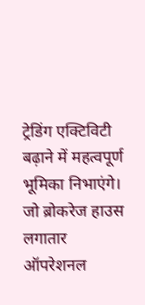ट्रेडिंग एक्टिविटी बढ़ाने में महत्वपूर्ण भूमिका निभाएंगे। जो ब्रोकरेज हाउस लगातार ऑपरेशनल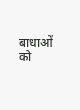बाधाओं को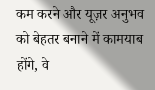कम करने और यूज़र अनुभव को बेहतर बनाने में कामयाब होंगे, वे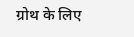ग्रोथ के लिए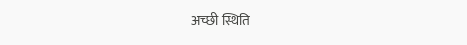अच्छी स्थिति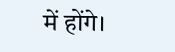में होंगे।